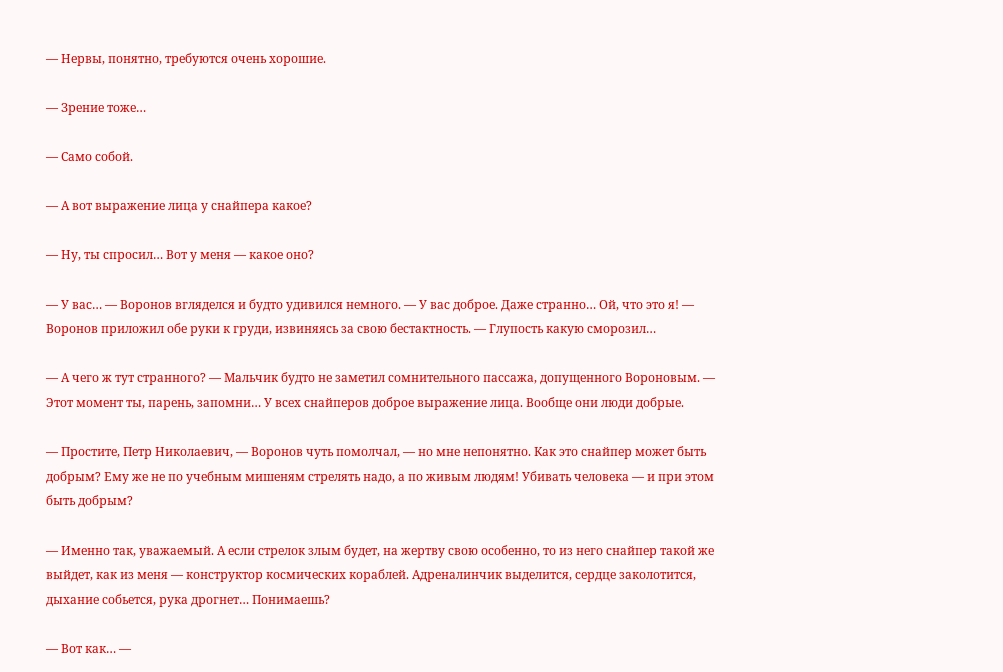— Нервы, понятно, требуются очень хорошие.

— Зрение тоже…

— Само собой.

— А вот выражение лица у снайпера какое?

— Ну, ты спросил… Вот у меня — какое оно?

— У вас… — Воронов вгляделся и будто удивился немного. — У вас доброе. Даже странно… Ой, что это я! — Воронов приложил обе руки к груди, извиняясь за свою бестактность. — Глупость какую сморозил…

— А чего ж тут странного? — Мальчик будто не заметил сомнительного пассажа, допущенного Вороновым. — Этот момент ты, парень, запомни… У всех снайперов доброе выражение лица. Вообще они люди добрые.

— Простите, Петр Николаевич, — Воронов чуть помолчал, — но мне непонятно. Как это снайпер может быть добрым? Ему же не по учебным мишеням стрелять надо, а по живым людям! Убивать человека — и при этом быть добрым?

— Именно так, уважаемый. А если стрелок злым будет, на жертву свою особенно, то из него снайпер такой же выйдет, как из меня — конструктор космических кораблей. Адреналинчик выделится, сердце заколотится, дыхание собьется, рука дрогнет… Понимаешь?

— Вот как… —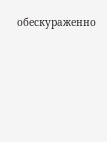обескураженно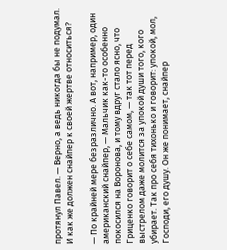протянул Павел. — Верно, а ведь никогда бы не подумал. И как же должен снайпер к своей жертве относиться?

— По крайней мере безразлично. А вот, например, один американский снайпер, — Мальчик как-то особенно покосился на Воронова, и тому вдруг стало ясно, что Гриценко говорит о себе самом, — так тот перед выстрелом даже молится за упокой души того, кого убирает. Так про себя тихонько и говорит: упокой, мол, Господи, его душу. Он же понимает, снайпер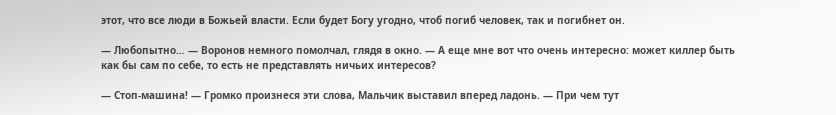этот, что все люди в Божьей власти. Если будет Богу угодно, чтоб погиб человек, так и погибнет он.

— Любопытно… — Воронов немного помолчал, глядя в окно. — А еще мне вот что очень интересно: может киллер быть как бы сам по себе, то есть не представлять ничьих интересов?

— Стоп-машина! — Громко произнеся эти слова, Мальчик выставил вперед ладонь. — При чем тут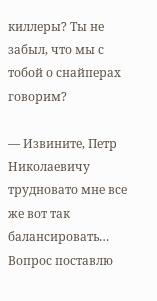киллеры? Ты не забыл, что мы с тобой о снайперах говорим?

— Извините, Петр Николаевичу трудновато мне все же вот так балансировать… Вопрос поставлю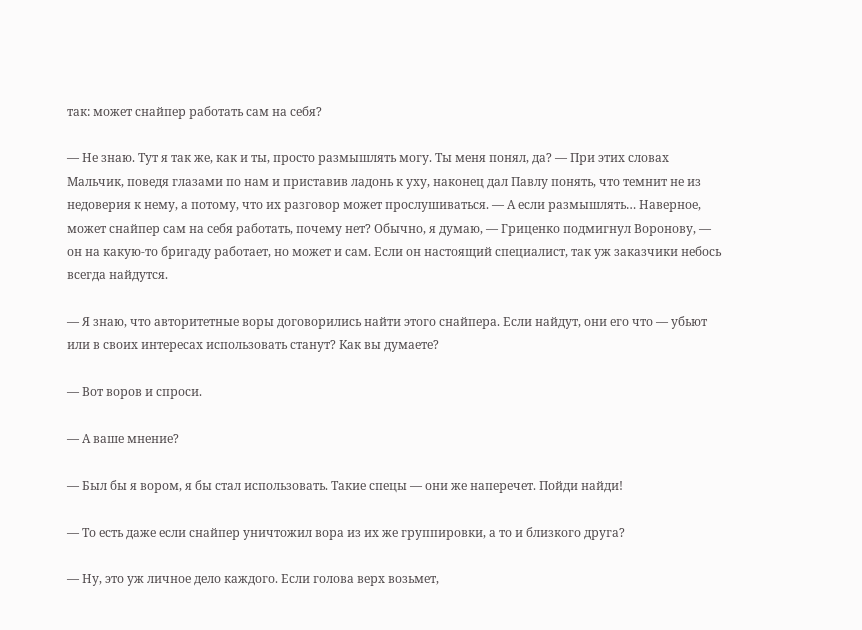так: может снайпер работать сам на себя?

— Не знаю. Тут я так же, как и ты, просто размышлять могу. Ты меня понял, да? — При этих словах Мальчик, поведя глазами по нам и приставив ладонь к уху, наконец дал Павлу понять, что темнит не из недоверия к нему, а потому, что их разговор может прослушиваться. — А если размышлять… Наверное, может снайпер сам на себя работать, почему нет? Обычно, я думаю, — Гриценко подмигнул Воронову, — он на какую-то бригаду работает, но может и сам. Если он настоящий специалист, так уж заказчики небось всегда найдутся.

— Я знаю, что авторитетные воры договорились найти этого снайпера. Если найдут, они его что — убьют или в своих интересах использовать станут? Как вы думаете?

— Вот воров и спроси.

— А ваше мнение?

— Был бы я вором, я бы стал использовать. Такие спецы — они же наперечет. Пойди найди!

— То есть даже если снайпер уничтожил вора из их же группировки, а то и близкого друга?

— Ну, это уж личное дело каждого. Если голова верх возьмет,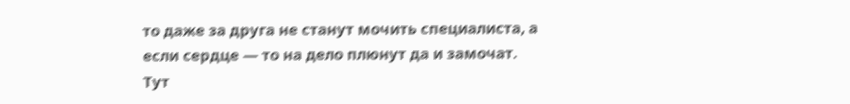то даже за друга не станут мочить специалиста, а если сердце — то на дело плюнут да и замочат. Тут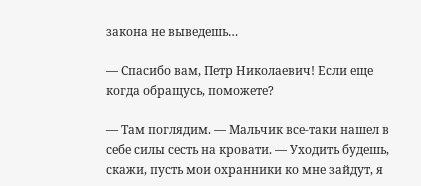закона не выведешь…

— Спасибо вам, Петр Николаевич! Если еще когда обращусь, поможете?

— Там поглядим. — Мальчик все-таки нашел в себе силы сесть на кровати. — Уходить будешь, скажи, пусть мои охранники ко мне зайдут, я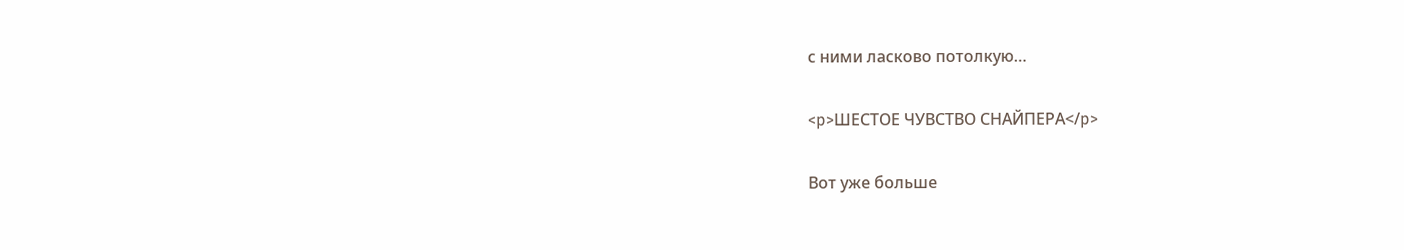с ними ласково потолкую…

<p>ШЕСТОЕ ЧУВСТВО СНАЙПЕРА</p>

Вот уже больше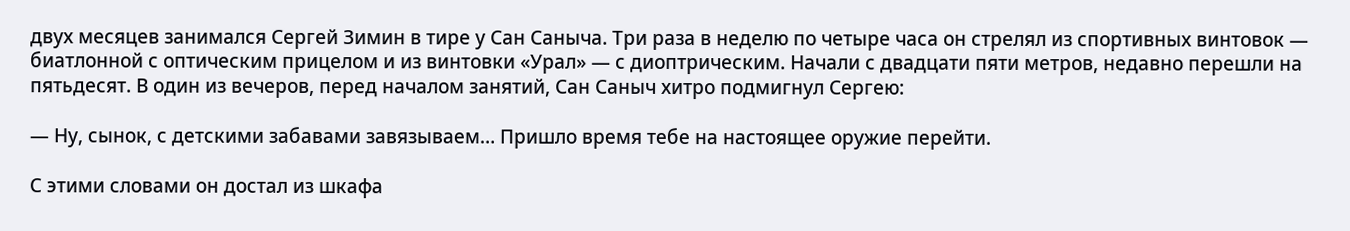двух месяцев занимался Сергей Зимин в тире у Сан Саныча. Три раза в неделю по четыре часа он стрелял из спортивных винтовок — биатлонной с оптическим прицелом и из винтовки «Урал» — с диоптрическим. Начали с двадцати пяти метров, недавно перешли на пятьдесят. В один из вечеров, перед началом занятий, Сан Саныч хитро подмигнул Сергею:

— Ну, сынок, с детскими забавами завязываем… Пришло время тебе на настоящее оружие перейти.

С этими словами он достал из шкафа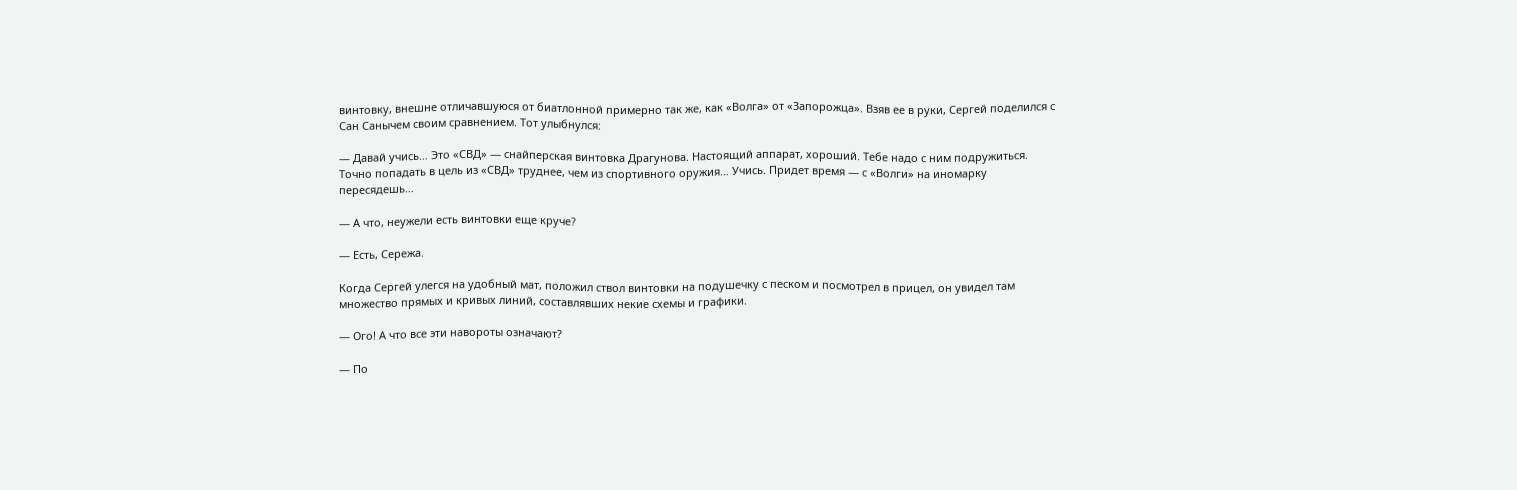винтовку, внешне отличавшуюся от биатлонной примерно так же, как «Волга» от «Запорожца». Взяв ее в руки, Сергей поделился с Сан Санычем своим сравнением. Тот улыбнулся:

— Давай учись… Это «СВД» — снайперская винтовка Драгунова. Настоящий аппарат, хороший. Тебе надо с ним подружиться. Точно попадать в цель из «СВД» труднее, чем из спортивного оружия… Учись. Придет время — с «Волги» на иномарку пересядешь…

— А что, неужели есть винтовки еще круче?

— Есть, Сережа.

Когда Сергей улегся на удобный мат, положил ствол винтовки на подушечку с песком и посмотрел в прицел, он увидел там множество прямых и кривых линий, составлявших некие схемы и графики.

— Ого! А что все эти навороты означают?

— По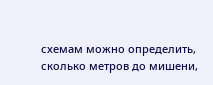схемам можно определить, сколько метров до мишени,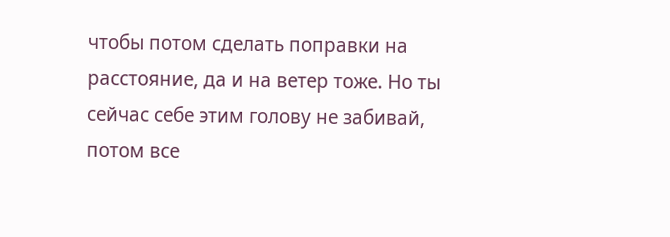чтобы потом сделать поправки на расстояние, да и на ветер тоже. Но ты сейчас себе этим голову не забивай, потом все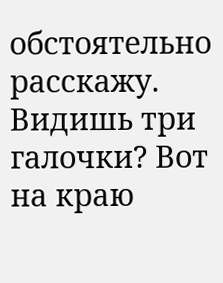обстоятельно расскажу. Видишь три галочки? Вот на краю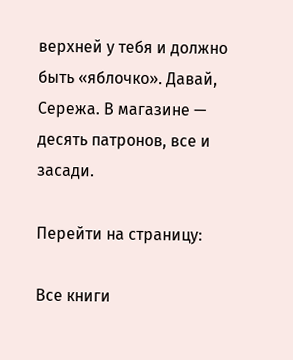верхней у тебя и должно быть «яблочко». Давай, Сережа. В магазине — десять патронов, все и засади.

Перейти на страницу:

Все книги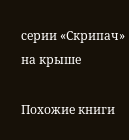серии «Скрипач» на крыше

Похожие книги